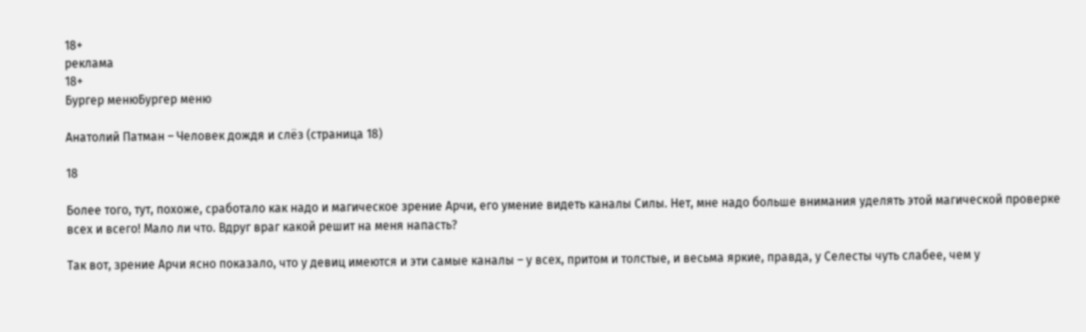18+
реклама
18+
Бургер менюБургер меню

Анатолий Патман – Человек дождя и слёз (страница 18)

18

Более того, тут, похоже, сработало как надо и магическое зрение Арчи, его умение видеть каналы Силы. Нет, мне надо больше внимания уделять этой магической проверке всех и всего! Мало ли что. Вдруг враг какой решит на меня напасть?

Так вот, зрение Арчи ясно показало, что у девиц имеются и эти самые каналы – у всех, притом и толстые, и весьма яркие, правда, у Селесты чуть слабее, чем у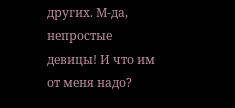других. М-да, непростые девицы! И что им от меня надо?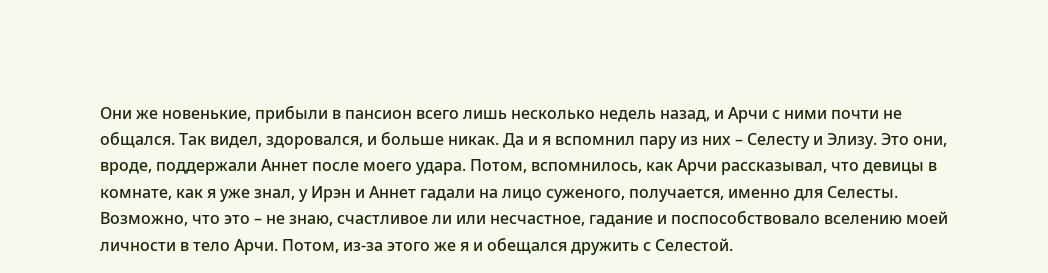Они же новенькие, прибыли в пансион всего лишь несколько недель назад, и Арчи с ними почти не общался. Так видел, здоровался, и больше никак. Да и я вспомнил пару из них – Селесту и Элизу. Это они, вроде, поддержали Аннет после моего удара. Потом, вспомнилось, как Арчи рассказывал, что девицы в комнате, как я уже знал, у Ирэн и Аннет гадали на лицо суженого, получается, именно для Селесты. Возможно, что это – не знаю, счастливое ли или несчастное, гадание и поспособствовало вселению моей личности в тело Арчи. Потом, из-за этого же я и обещался дружить с Селестой.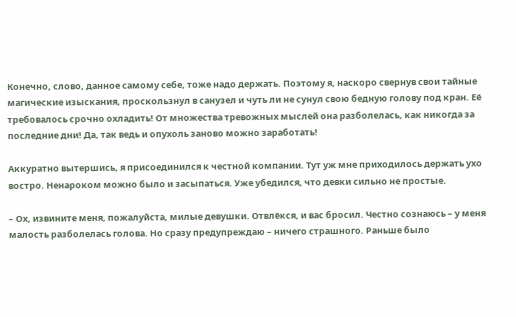Конечно, слово, данное самому себе, тоже надо держать. Поэтому я, наскоро свернув свои тайные магические изыскания, проскользнул в санузел и чуть ли не сунул свою бедную голову под кран. Её требовалось срочно охладить! От множества тревожных мыслей она разболелась, как никогда за последние дни! Да, так ведь и опухоль заново можно заработать!

Аккуратно вытершись, я присоединился к честной компании. Тут уж мне приходилось держать ухо востро. Ненароком можно было и засыпаться. Уже убедился, что девки сильно не простые.

– Ох, извините меня, пожалуйста, милые девушки. Отвлёкся, и вас бросил. Честно сознаюсь – у меня малость разболелась голова. Но сразу предупреждаю – ничего страшного. Раньше было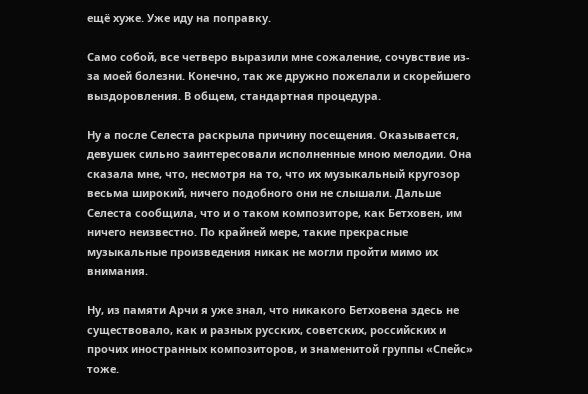ещё хуже. Уже иду на поправку.

Само собой, все четверо выразили мне сожаление, сочувствие из-за моей болезни. Конечно, так же дружно пожелали и скорейшего выздоровления. В общем, стандартная процедура.

Ну а после Селеста раскрыла причину посещения. Оказывается, девушек сильно заинтересовали исполненные мною мелодии. Она сказала мне, что, несмотря на то, что их музыкальный кругозор весьма широкий, ничего подобного они не слышали. Дальше Селеста сообщила, что и о таком композиторе, как Бетховен, им ничего неизвестно. По крайней мере, такие прекрасные музыкальные произведения никак не могли пройти мимо их внимания.

Ну, из памяти Арчи я уже знал, что никакого Бетховена здесь не существовало, как и разных русских, советских, российских и прочих иностранных композиторов, и знаменитой группы «Спейс» тоже.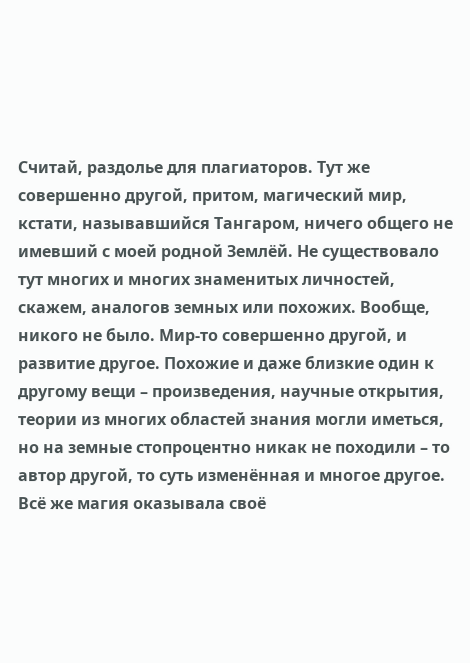Считай, раздолье для плагиаторов. Тут же совершенно другой, притом, магический мир, кстати, называвшийся Тангаром, ничего общего не имевший с моей родной Землёй. Не существовало тут многих и многих знаменитых личностей, скажем, аналогов земных или похожих. Вообще, никого не было. Мир-то совершенно другой, и развитие другое. Похожие и даже близкие один к другому вещи – произведения, научные открытия, теории из многих областей знания могли иметься, но на земные стопроцентно никак не походили – то автор другой, то суть изменённая и многое другое. Всё же магия оказывала своё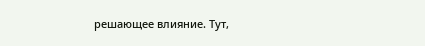решающее влияние. Тут,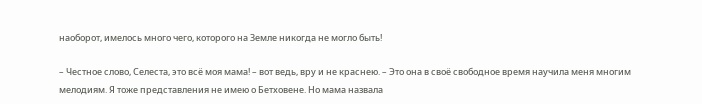наоборот, имелось много чего, которого на Земле никогда не могло быть!

– Честное слово, Селеста, это всё моя мама! – вот ведь, вру и не краснею. – Это она в своё свободное время научила меня многим мелодиям. Я тоже представления не имею о Бетховене. Но мама назвала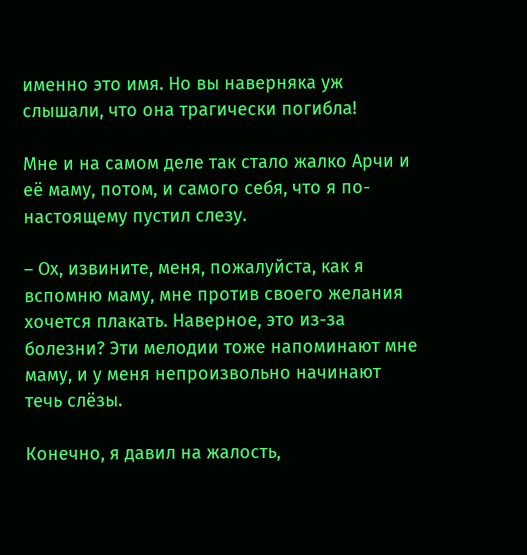именно это имя. Но вы наверняка уж слышали, что она трагически погибла!

Мне и на самом деле так стало жалко Арчи и её маму, потом, и самого себя, что я по-настоящему пустил слезу.

– Ох, извините, меня, пожалуйста, как я вспомню маму, мне против своего желания хочется плакать. Наверное, это из-за болезни? Эти мелодии тоже напоминают мне маму, и у меня непроизвольно начинают течь слёзы.

Конечно, я давил на жалость,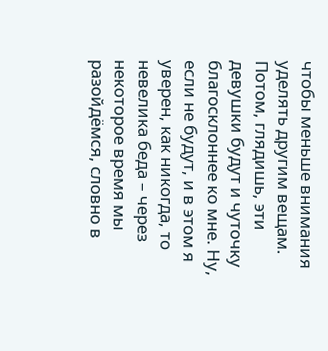чтобы меньше внимания уделять другим вещам. Потом, глядишь, эти девушки будут и чуточку благосклоннее ко мне. Ну, если не будут, и в этом я уверен, как никогда, то невелика беда – через некоторое время мы разойдёмся, словно в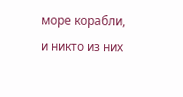море корабли, и никто из них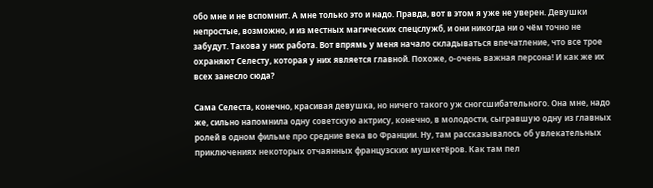обо мне и не вспомнит. А мне только это и надо. Правда, вот в этом я уже не уверен. Девушки непростые, возможно, и из местных магических спецслужб, и они никогда ни о чём точно не забудут. Такова у них работа. Вот впрямь у меня начало складываться впечатление, что все трое охраняют Селесту, которая у них является главной. Похоже, о-очень важная персона! И как же их всех занесло сюда?

Сама Селеста, конечно, красивая девушка, но ничего такого уж сногсшибательного. Она мне, надо же, сильно напомнила одну советскую актрису, конечно, в молодости, сыгравшую одну из главных ролей в одном фильме про средние века во Франции. Ну, там рассказывалось об увлекательных приключениях некоторых отчаянных французских мушкетёров. Как там пел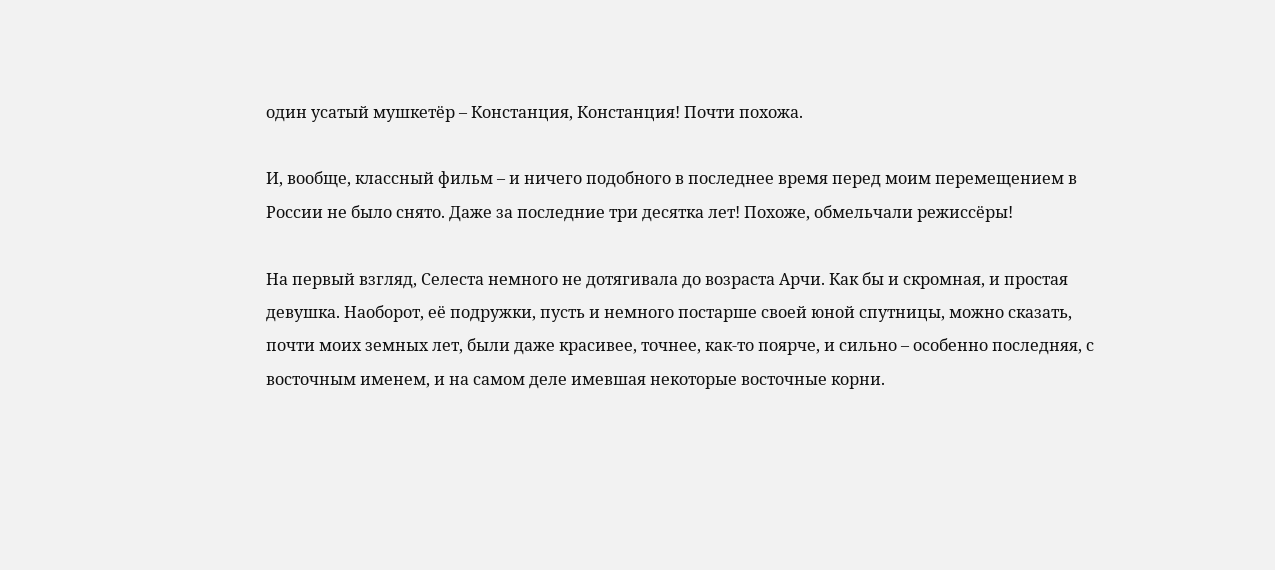один усатый мушкетёр – Констанция, Констанция! Почти похожа.

И, вообще, классный фильм – и ничего подобного в последнее время перед моим перемещением в России не было снято. Даже за последние три десятка лет! Похоже, обмельчали режиссёры!

На первый взгляд, Селеста немного не дотягивала до возраста Арчи. Как бы и скромная, и простая девушка. Наоборот, её подружки, пусть и немного постарше своей юной спутницы, можно сказать, почти моих земных лет, были даже красивее, точнее, как-то поярче, и сильно – особенно последняя, с восточным именем, и на самом деле имевшая некоторые восточные корни.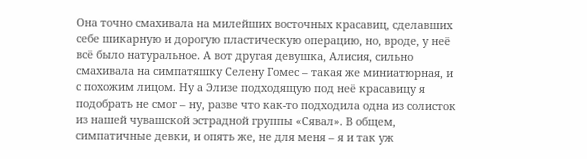Она точно смахивала на милейших восточных красавиц, сделавших себе шикарную и дорогую пластическую операцию, но, вроде, у неё всё было натуральное. А вот другая девушка, Алисия, сильно смахивала на симпатяшку Селену Гомес – такая же миниатюрная, и с похожим лицом. Ну а Элизе подходящую под неё красавицу я подобрать не смог – ну, разве что как-то подходила одна из солисток из нашей чувашской эстрадной группы «Сявал». В общем, симпатичные девки, и опять же, не для меня – я и так уж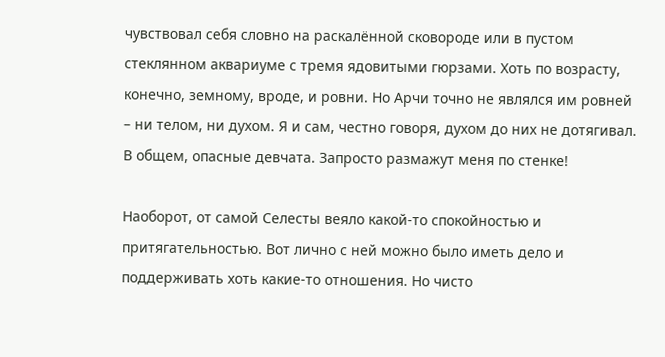чувствовал себя словно на раскалённой сковороде или в пустом стеклянном аквариуме с тремя ядовитыми гюрзами. Хоть по возрасту, конечно, земному, вроде, и ровни. Но Арчи точно не являлся им ровней – ни телом, ни духом. Я и сам, честно говоря, духом до них не дотягивал. В общем, опасные девчата. Запросто размажут меня по стенке!

Наоборот, от самой Селесты веяло какой-то спокойностью и притягательностью. Вот лично с ней можно было иметь дело и поддерживать хоть какие-то отношения. Но чисто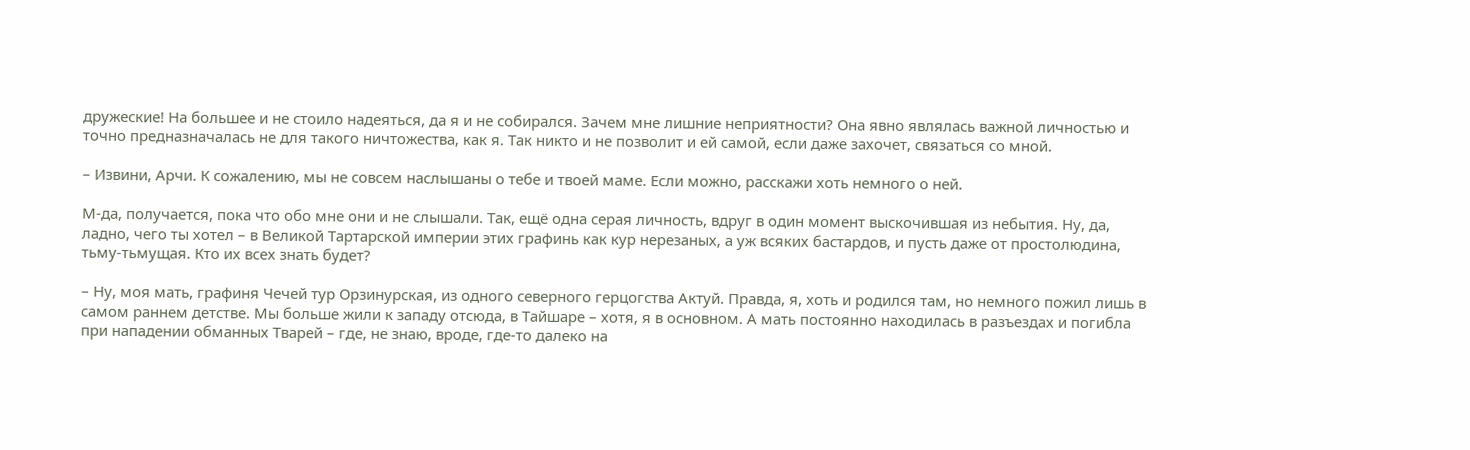дружеские! На большее и не стоило надеяться, да я и не собирался. Зачем мне лишние неприятности? Она явно являлась важной личностью и точно предназначалась не для такого ничтожества, как я. Так никто и не позволит и ей самой, если даже захочет, связаться со мной.

– Извини, Арчи. К сожалению, мы не совсем наслышаны о тебе и твоей маме. Если можно, расскажи хоть немного о ней.

М-да, получается, пока что обо мне они и не слышали. Так, ещё одна серая личность, вдруг в один момент выскочившая из небытия. Ну, да, ладно, чего ты хотел – в Великой Тартарской империи этих графинь как кур нерезаных, а уж всяких бастардов, и пусть даже от простолюдина, тьму-тьмущая. Кто их всех знать будет?

– Ну, моя мать, графиня Чечей тур Орзинурская, из одного северного герцогства Актуй. Правда, я, хоть и родился там, но немного пожил лишь в самом раннем детстве. Мы больше жили к западу отсюда, в Тайшаре – хотя, я в основном. А мать постоянно находилась в разъездах и погибла при нападении обманных Тварей – где, не знаю, вроде, где-то далеко на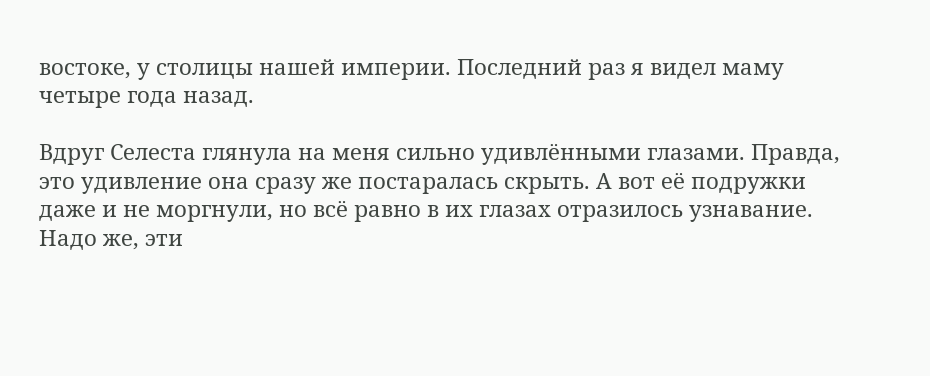востоке, у столицы нашей империи. Последний раз я видел маму четыре года назад.

Вдруг Селеста глянула на меня сильно удивлёнными глазами. Правда, это удивление она сразу же постаралась скрыть. А вот её подружки даже и не моргнули, но всё равно в их глазах отразилось узнавание. Надо же, эти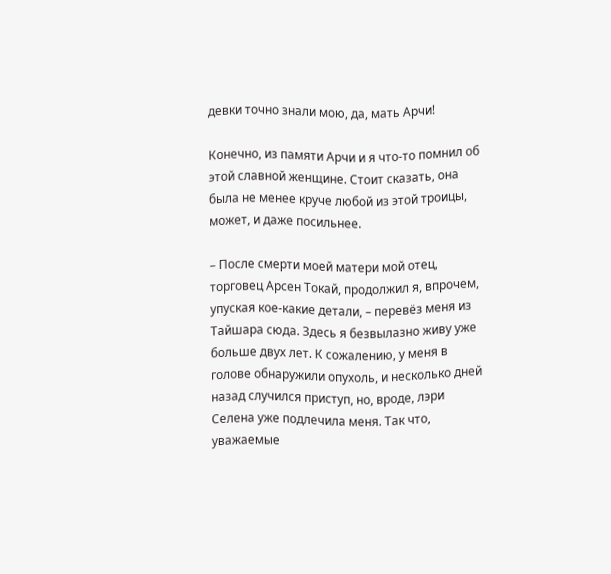девки точно знали мою, да, мать Арчи!

Конечно, из памяти Арчи и я что-то помнил об этой славной женщине. Стоит сказать, она была не менее круче любой из этой троицы, может, и даже посильнее.

– После смерти моей матери мой отец, торговец Арсен Токай, продолжил я, впрочем, упуская кое-какие детали, – перевёз меня из Тайшара сюда. Здесь я безвылазно живу уже больше двух лет. К сожалению, у меня в голове обнаружили опухоль, и несколько дней назад случился приступ, но, вроде, лэри Селена уже подлечила меня. Так что, уважаемые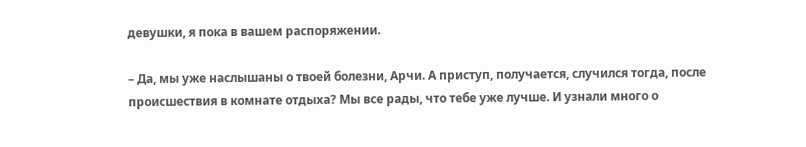девушки, я пока в вашем распоряжении.

– Да, мы уже наслышаны о твоей болезни, Арчи. А приступ, получается, случился тогда, после происшествия в комнате отдыха? Мы все рады, что тебе уже лучше. И узнали много о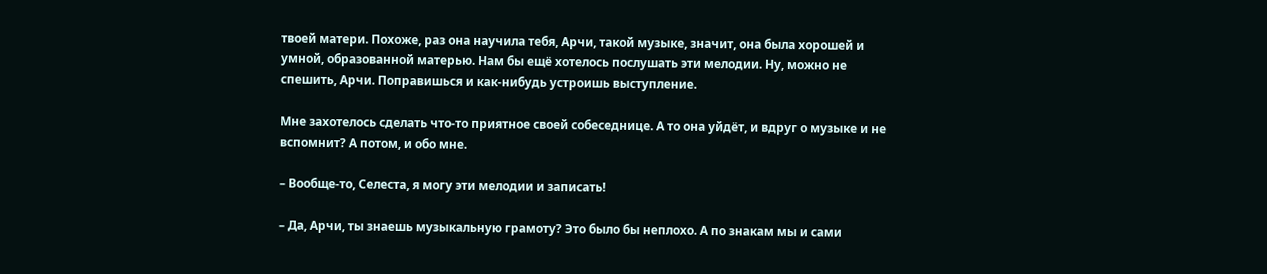твоей матери. Похоже, раз она научила тебя, Арчи, такой музыке, значит, она была хорошей и умной, образованной матерью. Нам бы ещё хотелось послушать эти мелодии. Ну, можно не спешить, Арчи. Поправишься и как-нибудь устроишь выступление.

Мне захотелось сделать что-то приятное своей собеседнице. А то она уйдёт, и вдруг о музыке и не вспомнит? А потом, и обо мне.

– Вообще-то, Селеста, я могу эти мелодии и записать!

– Да, Арчи, ты знаешь музыкальную грамоту? Это было бы неплохо. А по знакам мы и сами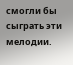смогли бы сыграть эти мелодии.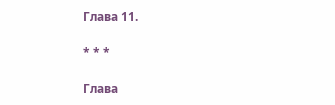Глава 11.

* * *

Глава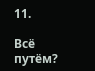11.

Всё путём?